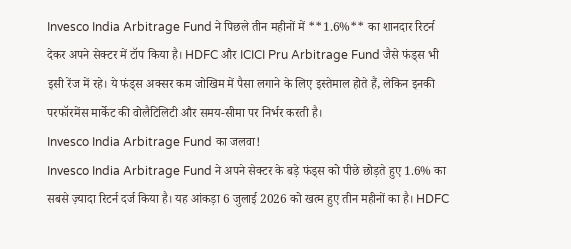Invesco India Arbitrage Fund ने पिछले तीन महीनों में **1.6%** का शानदार रिटर्न देकर अपने सेक्टर में टॉप किया है। HDFC और ICICI Pru Arbitrage Fund जैसे फंड्स भी इसी रेंज में रहे। ये फंड्स अक्सर कम जोखिम में पैसा लगाने के लिए इस्तेमाल होते हैं, लेकिन इनकी परफॉरमेंस मार्केट की वोलैटिलिटी और समय-सीमा पर निर्भर करती है।
Invesco India Arbitrage Fund का जलवा!
Invesco India Arbitrage Fund ने अपने सेक्टर के बड़े फंड्स को पीछे छोड़ते हुए 1.6% का सबसे ज़्यादा रिटर्न दर्ज किया है। यह आंकड़ा 6 जुलाई 2026 को खत्म हुए तीन महीनों का है। HDFC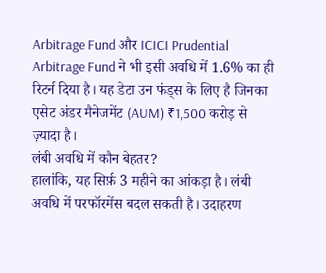Arbitrage Fund और ICICI Prudential Arbitrage Fund ने भी इसी अवधि में 1.6% का ही रिटर्न दिया है। यह डेटा उन फंड्स के लिए है जिनका एसेट अंडर मैनेजमेंट (AUM) ₹1,500 करोड़ से ज़्यादा है।
लंबी अवधि में कौन बेहतर?
हालांकि, यह सिर्फ़ 3 महीने का आंकड़ा है। लंबी अवधि में परफॉरमेंस बदल सकती है। उदाहरण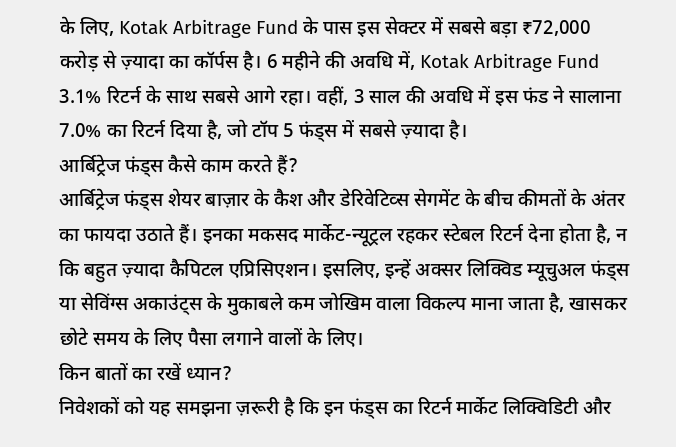के लिए, Kotak Arbitrage Fund के पास इस सेक्टर में सबसे बड़ा ₹72,000 करोड़ से ज़्यादा का कॉर्पस है। 6 महीने की अवधि में, Kotak Arbitrage Fund 3.1% रिटर्न के साथ सबसे आगे रहा। वहीं, 3 साल की अवधि में इस फंड ने सालाना 7.0% का रिटर्न दिया है, जो टॉप 5 फंड्स में सबसे ज़्यादा है।
आर्बिट्रेज फंड्स कैसे काम करते हैं?
आर्बिट्रेज फंड्स शेयर बाज़ार के कैश और डेरिवेटिव्स सेगमेंट के बीच कीमतों के अंतर का फायदा उठाते हैं। इनका मकसद मार्केट-न्यूट्रल रहकर स्टेबल रिटर्न देना होता है, न कि बहुत ज़्यादा कैपिटल एप्रिसिएशन। इसलिए, इन्हें अक्सर लिक्विड म्यूचुअल फंड्स या सेविंग्स अकाउंट्स के मुकाबले कम जोखिम वाला विकल्प माना जाता है, खासकर छोटे समय के लिए पैसा लगाने वालों के लिए।
किन बातों का रखें ध्यान?
निवेशकों को यह समझना ज़रूरी है कि इन फंड्स का रिटर्न मार्केट लिक्विडिटी और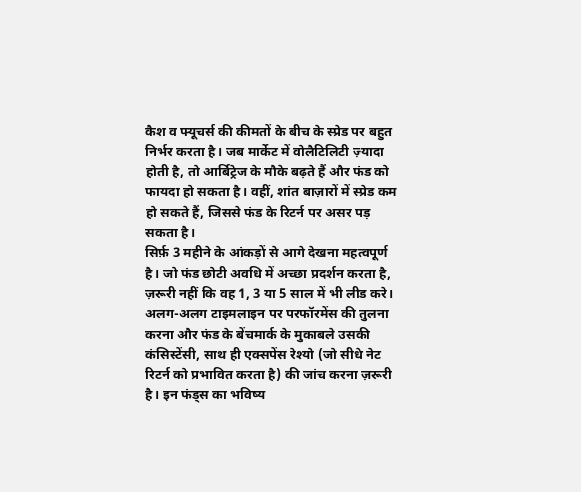कैश व फ्यूचर्स की कीमतों के बीच के स्प्रेड पर बहुत निर्भर करता है। जब मार्केट में वोलैटिलिटी ज़्यादा होती है, तो आर्बिट्रेज के मौके बढ़ते हैं और फंड को फायदा हो सकता है। वहीं, शांत बाज़ारों में स्प्रेड कम हो सकते हैं, जिससे फंड के रिटर्न पर असर पड़ सकता है।
सिर्फ़ 3 महीने के आंकड़ों से आगे देखना महत्वपूर्ण है। जो फंड छोटी अवधि में अच्छा प्रदर्शन करता है, ज़रूरी नहीं कि वह 1, 3 या 5 साल में भी लीड करे। अलग-अलग टाइमलाइन पर परफॉरमेंस की तुलना करना और फंड के बेंचमार्क के मुकाबले उसकी कंसिस्टेंसी, साथ ही एक्सपेंस रेश्यो (जो सीधे नेट रिटर्न को प्रभावित करता है) की जांच करना ज़रूरी है। इन फंड्स का भविष्य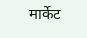मार्केट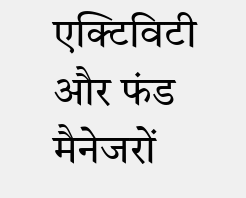एक्टिविटी और फंड मैनेजरों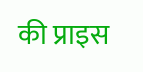की प्राइस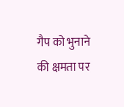गैप को भुनाने की क्षमता पर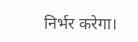निर्भर करेगा।